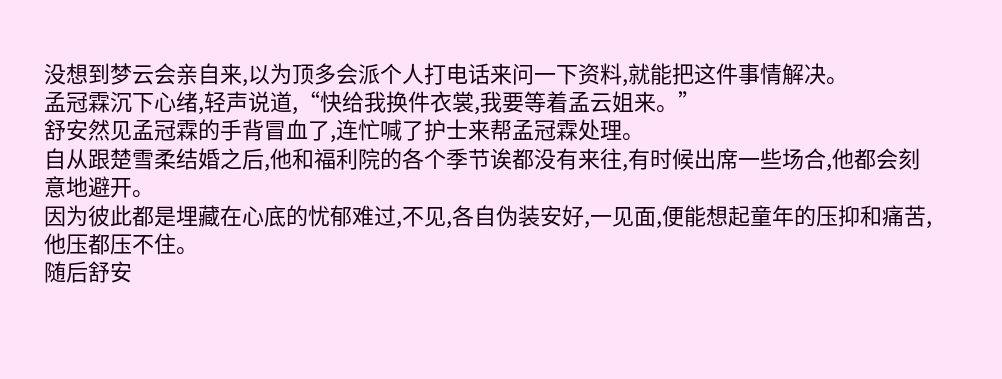没想到梦云会亲自来,以为顶多会派个人打电话来问一下资料,就能把这件事情解决。
孟冠霖沉下心绪,轻声说道,“快给我换件衣裳,我要等着孟云姐来。”
舒安然见孟冠霖的手背冒血了,连忙喊了护士来帮孟冠霖处理。
自从跟楚雪柔结婚之后,他和福利院的各个季节诶都没有来往,有时候出席一些场合,他都会刻意地避开。
因为彼此都是埋藏在心底的忧郁难过,不见,各自伪装安好,一见面,便能想起童年的压抑和痛苦,他压都压不住。
随后舒安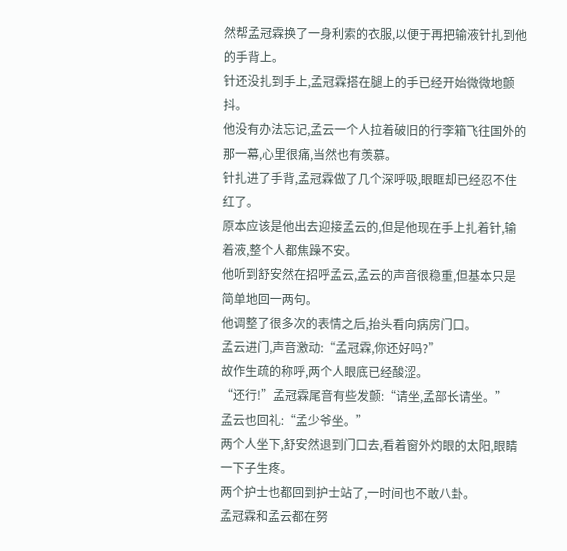然帮孟冠霖换了一身利索的衣服,以便于再把输液针扎到他的手背上。
针还没扎到手上,孟冠霖搭在腿上的手已经开始微微地颤抖。
他没有办法忘记,孟云一个人拉着破旧的行李箱飞往国外的那一幕,心里很痛,当然也有羡慕。
针扎进了手背,孟冠霖做了几个深呼吸,眼眶却已经忍不住红了。
原本应该是他出去迎接孟云的,但是他现在手上扎着针,输着液,整个人都焦躁不安。
他听到舒安然在招呼孟云,孟云的声音很稳重,但基本只是简单地回一两句。
他调整了很多次的表情之后,抬头看向病房门口。
孟云进门,声音激动:“孟冠霖,你还好吗?”
故作生疏的称呼,两个人眼底已经酸涩。
“还行!”孟冠霖尾音有些发颤:“请坐,孟部长请坐。”
孟云也回礼:“孟少爷坐。”
两个人坐下,舒安然退到门口去,看着窗外灼眼的太阳,眼睛一下子生疼。
两个护士也都回到护士站了,一时间也不敢八卦。
孟冠霖和孟云都在努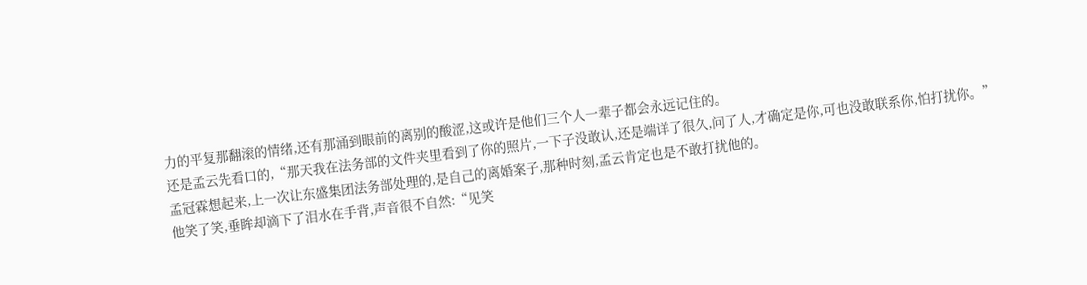力的平复那翻滚的情绪,还有那涌到眼前的离别的酸涩,这或许是他们三个人一辈子都会永远记住的。
还是孟云先看口的,“那天我在法务部的文件夹里看到了你的照片,一下子没敢认,还是端详了很久,问了人,才确定是你,可也没敢联系你,怕打扰你。”
孟冠霖想起来,上一次让东盛集团法务部处理的,是自己的离婚案子,那种时刻,孟云肯定也是不敢打扰他的。
他笑了笑,垂眸却滴下了泪水在手背,声音很不自然:“见笑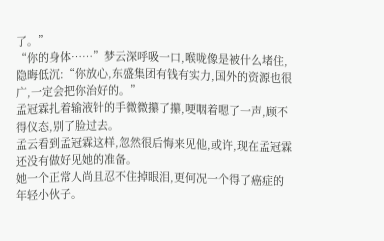了。”
“你的身体……”梦云深呼吸一口,喉咙像是被什么堵住,隐晦低沉:“你放心,东盛集团有钱有实力,国外的资源也很广,一定会把你治好的。”
孟冠霖扎着输液针的手微微攥了攥,哽咽着嗯了一声,顾不得仪态,别了脸过去。
孟云看到孟冠霖这样,忽然很后悔来见他,或许,现在孟冠霖还没有做好见她的准备。
她一个正常人尚且忍不住掉眼泪,更何况一个得了癌症的年轻小伙子。